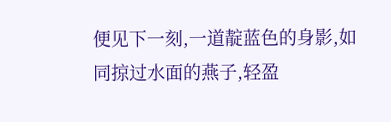便见下一刻,一道靛蓝色的身影,如同掠过水面的燕子,轻盈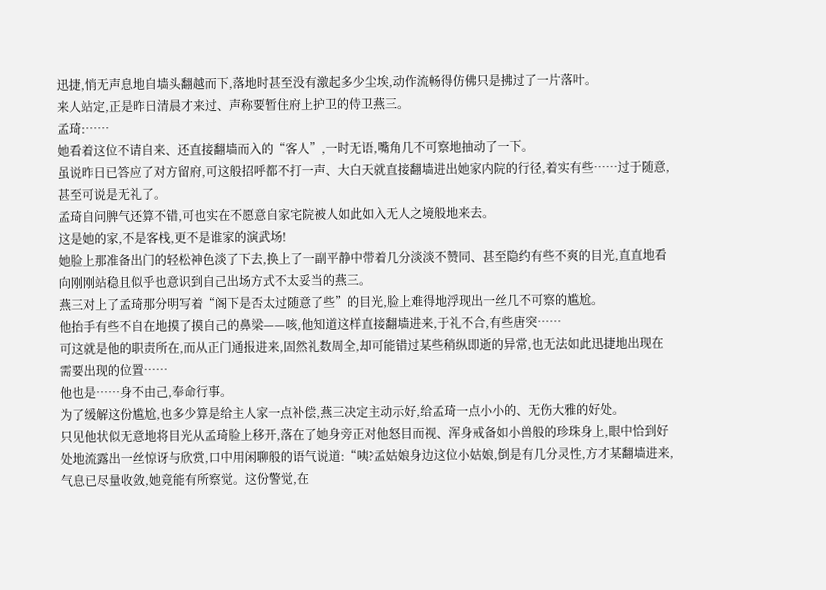迅捷,悄无声息地自墙头翻越而下,落地时甚至没有激起多少尘埃,动作流畅得仿佛只是拂过了一片落叶。
来人站定,正是昨日清晨才来过、声称要暂住府上护卫的侍卫燕三。
孟琦:……
她看着这位不请自来、还直接翻墙而入的“客人”,一时无语,嘴角几不可察地抽动了一下。
虽说昨日已答应了对方留府,可这般招呼都不打一声、大白天就直接翻墙进出她家内院的行径,着实有些……过于随意,甚至可说是无礼了。
孟琦自问脾气还算不错,可也实在不愿意自家宅院被人如此如入无人之境般地来去。
这是她的家,不是客栈,更不是谁家的演武场!
她脸上那准备出门的轻松神色淡了下去,换上了一副平静中带着几分淡淡不赞同、甚至隐约有些不爽的目光,直直地看向刚刚站稳且似乎也意识到自己出场方式不太妥当的燕三。
燕三对上了孟琦那分明写着“阁下是否太过随意了些”的目光,脸上难得地浮现出一丝几不可察的尴尬。
他抬手有些不自在地摸了摸自己的鼻梁——咳,他知道这样直接翻墙进来,于礼不合,有些唐突……
可这就是他的职责所在,而从正门通报进来,固然礼数周全,却可能错过某些稍纵即逝的异常,也无法如此迅捷地出现在需要出现的位置……
他也是……身不由己,奉命行事。
为了缓解这份尴尬,也多少算是给主人家一点补偿,燕三决定主动示好,给孟琦一点小小的、无伤大雅的好处。
只见他状似无意地将目光从孟琦脸上移开,落在了她身旁正对他怒目而视、浑身戒备如小兽般的珍珠身上,眼中恰到好处地流露出一丝惊讶与欣赏,口中用闲聊般的语气说道:“咦?孟姑娘身边这位小姑娘,倒是有几分灵性,方才某翻墙进来,气息已尽量收敛,她竟能有所察觉。这份警觉,在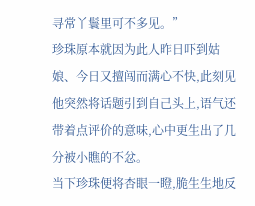寻常丫鬟里可不多见。”
珍珠原本就因为此人昨日吓到姑娘、今日又擅闯而满心不快,此刻见他突然将话题引到自己头上,语气还带着点评价的意味,心中更生出了几分被小瞧的不忿。
当下珍珠便将杏眼一瞪,脆生生地反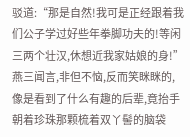驳道:“那是自然!我可是正经跟着我们公子学过好些年拳脚功夫的!等闲三两个壮汉,休想近我家姑娘的身!”
燕三闻言,非但不恼,反而笑眯眯的,像是看到了什么有趣的后辈,竟抬手朝着珍珠那颗梳着双丫髻的脑袋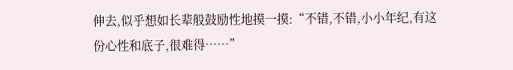伸去,似乎想如长辈般鼓励性地摸一摸:“不错,不错,小小年纪,有这份心性和底子,很难得……”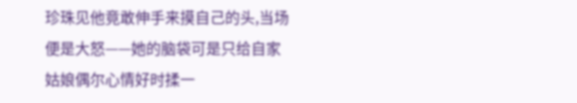珍珠见他竟敢伸手来摸自己的头,当场便是大怒——她的脑袋可是只给自家姑娘偶尔心情好时揉一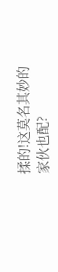揉的!这莫名其妙的家伙也配?